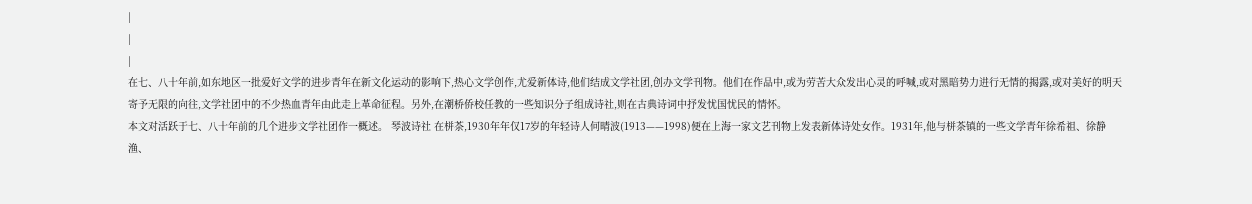|
|
|
在七、八十年前,如东地区一批爱好文学的进步青年在新文化运动的影响下,热心文学创作,尤爱新体诗,他们结成文学社团,创办文学刊物。他们在作品中,或为劳苦大众发出心灵的呼喊,或对黑暗势力进行无情的揭露,或对美好的明天寄予无限的向往,文学社团中的不少热血青年由此走上革命征程。另外,在潮桥侨校任教的一些知识分子组成诗社,则在古典诗词中抒发忧国忧民的情怀。
本文对活跃于七、八十年前的几个进步文学社团作一概述。 琴波诗社 在栟茶,1930年年仅17岁的年轻诗人何晴波(1913——1998)便在上海一家文艺刊物上发表新体诗处女作。1931年,他与栟茶镇的一些文学青年徐希祖、徐静渔、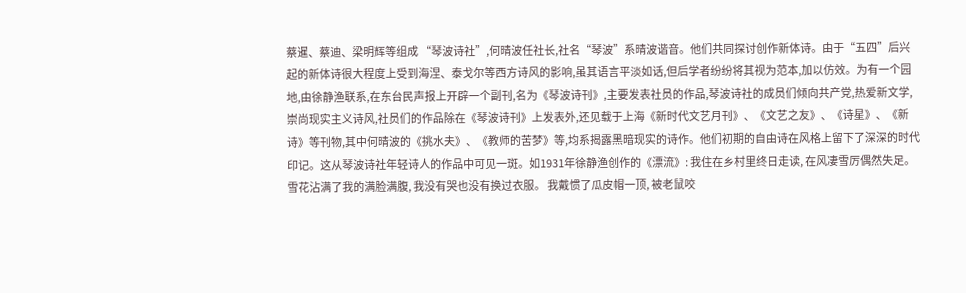蔡暹、蔡迪、梁明辉等组成 “琴波诗社”,何晴波任社长,社名“琴波”系晴波谐音。他们共同探讨创作新体诗。由于“五四”后兴起的新体诗很大程度上受到海涅、泰戈尔等西方诗风的影响,虽其语言平淡如话,但后学者纷纷将其视为范本,加以仿效。为有一个园地,由徐静渔联系,在东台民声报上开辟一个副刊,名为《琴波诗刊》,主要发表社员的作品,琴波诗社的成员们倾向共产党,热爱新文学,崇尚现实主义诗风,社员们的作品除在《琴波诗刊》上发表外,还见载于上海《新时代文艺月刊》、《文艺之友》、《诗星》、《新诗》等刊物,其中何晴波的《挑水夫》、《教师的苦梦》等,均系揭露黑暗现实的诗作。他们初期的自由诗在风格上留下了深深的时代印记。这从琴波诗社年轻诗人的作品中可见一斑。如1931年徐静渔创作的《漂流》: 我住在乡村里终日走读, 在风凄雪厉偶然失足。 雪花沾满了我的满脸满腹, 我没有哭也没有换过衣服。 我戴惯了瓜皮帽一顶, 被老鼠咬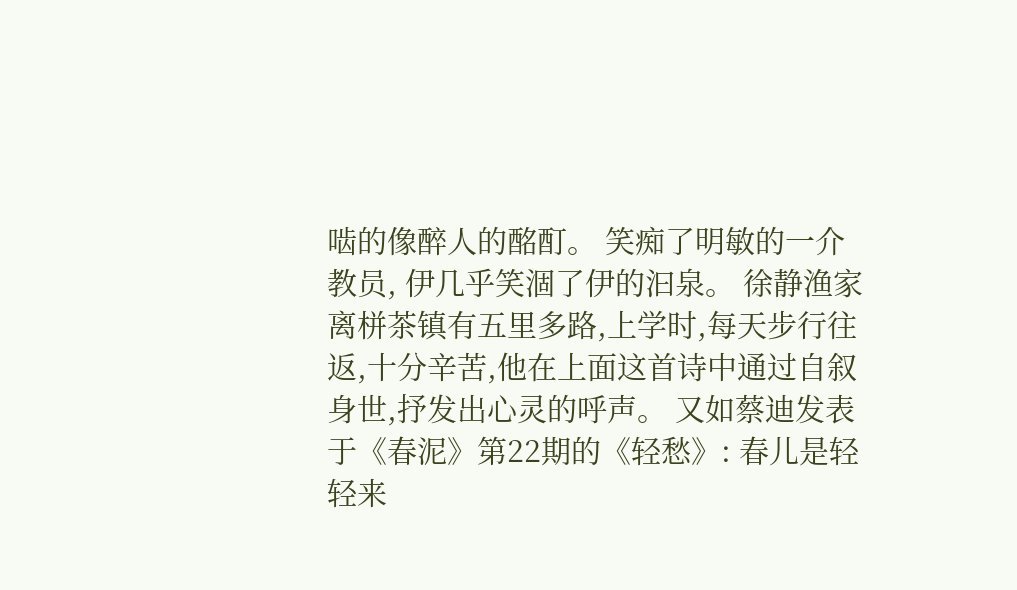啮的像醉人的酩酊。 笑痴了明敏的一介教员, 伊几乎笑涸了伊的汩泉。 徐静渔家离栟茶镇有五里多路,上学时,每天步行往返,十分辛苦,他在上面这首诗中通过自叙身世,抒发出心灵的呼声。 又如蔡迪发表于《春泥》第22期的《轻愁》: 春儿是轻轻来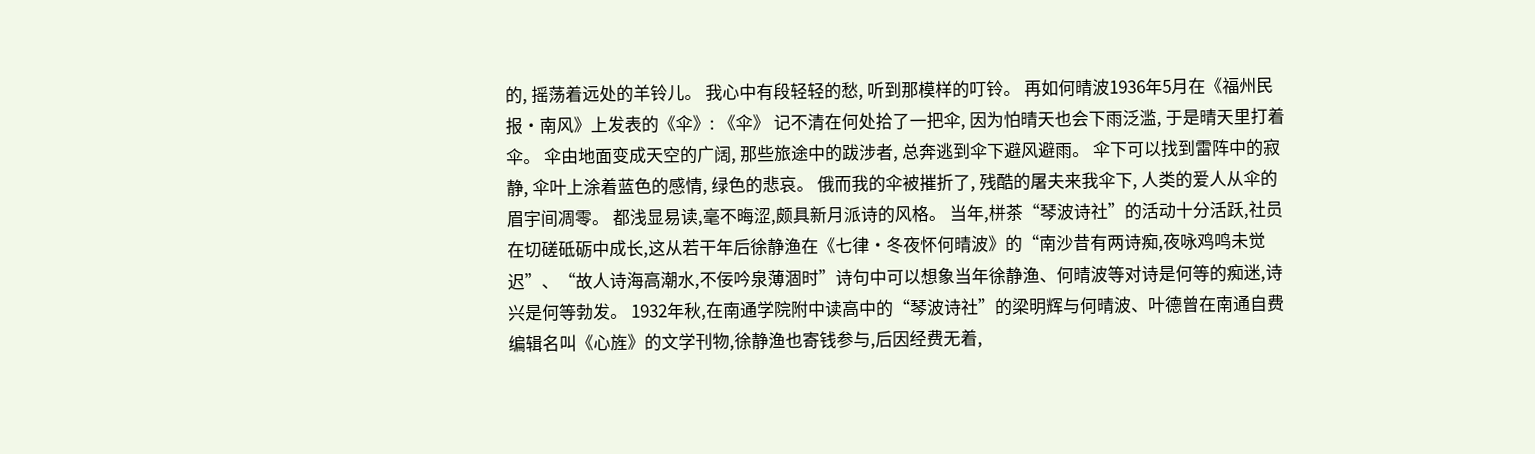的, 摇荡着远处的羊铃儿。 我心中有段轻轻的愁, 听到那模样的叮铃。 再如何晴波1936年5月在《福州民报·南风》上发表的《伞》: 《伞》 记不清在何处拾了一把伞, 因为怕晴天也会下雨泛滥, 于是晴天里打着伞。 伞由地面变成天空的广阔, 那些旅途中的跋涉者, 总奔逃到伞下避风避雨。 伞下可以找到雷阵中的寂静, 伞叶上涂着蓝色的感情, 绿色的悲哀。 俄而我的伞被摧折了, 残酷的屠夫来我伞下, 人类的爱人从伞的眉宇间凋零。 都浅显易读,毫不晦涩,颇具新月派诗的风格。 当年,栟茶“琴波诗社”的活动十分活跃,社员在切磋砥砺中成长,这从若干年后徐静渔在《七律·冬夜怀何晴波》的“南沙昔有两诗痴,夜咏鸡鸣未觉迟”、“故人诗海高潮水,不佞吟泉薄涸时”诗句中可以想象当年徐静渔、何晴波等对诗是何等的痴迷,诗兴是何等勃发。 1932年秋,在南通学院附中读高中的“琴波诗社”的梁明辉与何晴波、叶德曾在南通自费编辑名叫《心旌》的文学刊物,徐静渔也寄钱参与,后因经费无着,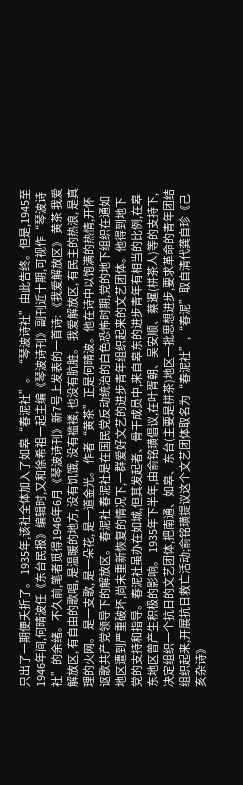只出了一期便夭折了。 1935年,该社全体加入了如皋“春泥社”。 “琴波诗社”由此告终。但是,1945至1946年间,何晴波任《东台民报》编辑时,又和徐希祖一起主编《琴波诗刊》副刊近十期,可视作“琴波诗社”的余绪。不久前,笔者觅得1946年6月《琴波诗刊》新7号上发表的一首诗: 《我爱解放区》 黄茶 我爱解放区, 有自由的歌唱, 是温暖的地方, 没有饥饿, 没有褴褛, 也没有肮脏。 我爱解放区, 有民主的热浪, 是真理的火网。 是一支歌, 是一朵花, 是一道金光。 作者“黄茶”正是何晴波。他在诗中以饱满的热情,开怀讴歌共产党领导下的解放区。 春泥社 春泥社是在国民党反动统治的白色恐怖时期,党的地下组织在通如地区遭到严重破坏,尚未重新恢复的情况下,一群爱好文艺的进步青年组织起来的文艺团体。他得到地下党的支持和指导。春泥社虽办在如城,但其发起者、骨干成员中,来自皋东的进步青年有相当的比例,在皋东地区曾产生积极的影响。 1935年下半年,由俞铭璜倡议,在叶胥朝、吴安顺、蔡暹(栟茶人)等的支持下,决定组织一个抗日的文艺团体,把南通、如皋、东台(主要是栟茶)地区一批思想进步,要求革命的青年团结组织起来,开展抗日救亡活动;俞铭璜提议这个文艺团体取名为“春泥社”,“春泥”取自清代龚自珍《己亥杂诗》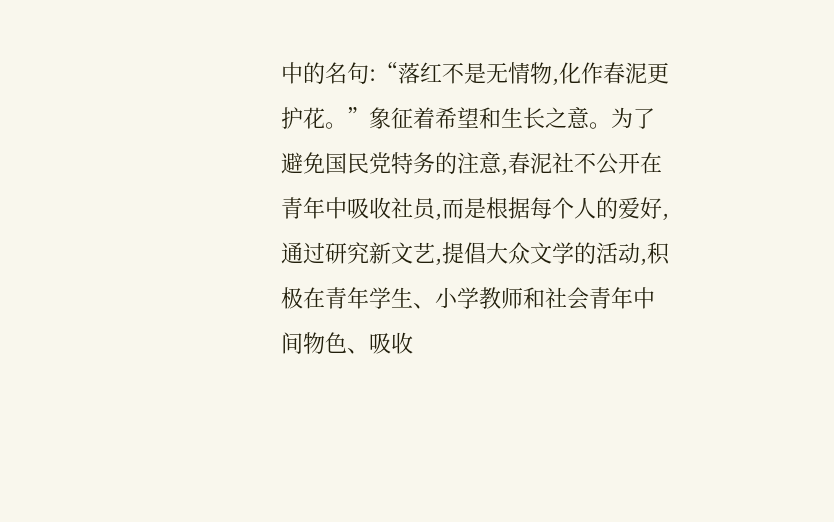中的名句:“落红不是无情物,化作春泥更护花。”象征着希望和生长之意。为了避免国民党特务的注意,春泥社不公开在青年中吸收社员,而是根据每个人的爱好,通过研究新文艺,提倡大众文学的活动,积极在青年学生、小学教师和社会青年中间物色、吸收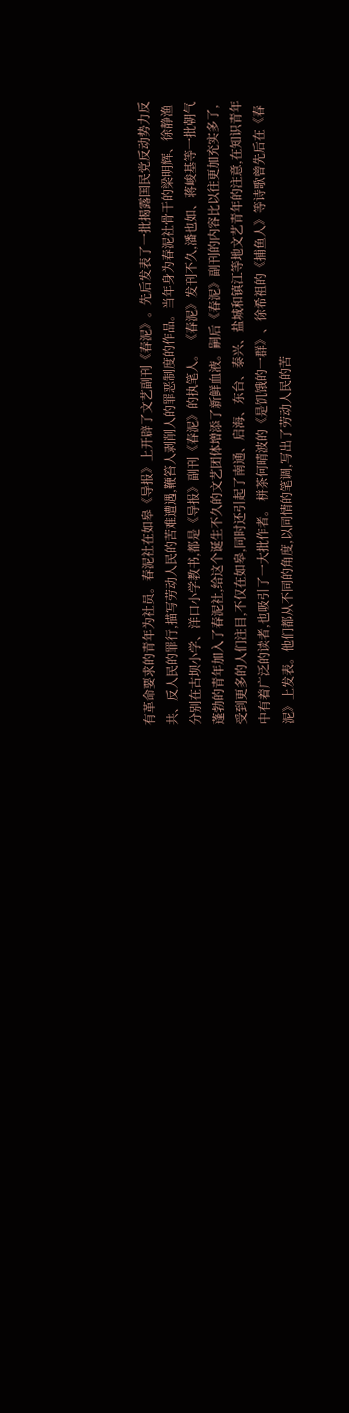有革命要求的青年为社员。春泥社在如皋《导报》上开辟了文艺副刊《春泥》。先后发表了一批揭露国民党反动势力反共、反人民的罪行,描写劳动人民的苦难遭遇,鞭笞人剥削人的罪恶制度的作品。当年身为春泥社骨干的梁明辉、徐静渔分别在古坝小学、洋口小学教书,都是《导报》副刊《春泥》的执笔人。 《春泥》发刊不久,潘也如、蒋峻基等一批朝气蓬勃的青年加入了春泥社,给这个诞生不久的文艺团体增添了新鲜血液。嗣后《春泥》副刊的内容比以往更加充实多了,受到更多的人们注目,不仅在如皋,同时还引起了南通、启海、东台、泰兴、盐城和镇江等地文艺青年的注意,在知识青年中有着广泛的读者,也吸引了一大批作者。 栟茶何晴波的《是饥饿的一群》、徐希祖的《捕鱼人》等诗歌曾先后在《春泥》上发表。他们都从不同的角度,以同情的笔调,写出了劳动人民的苦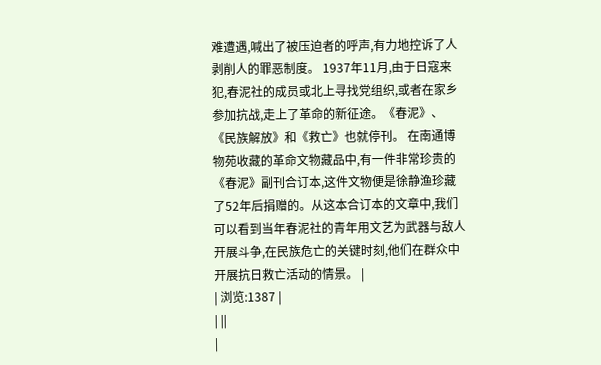难遭遇,喊出了被压迫者的呼声,有力地控诉了人剥削人的罪恶制度。 1937年11月,由于日寇来犯,春泥社的成员或北上寻找党组织,或者在家乡参加抗战,走上了革命的新征途。《春泥》、《民族解放》和《救亡》也就停刊。 在南通博物苑收藏的革命文物藏品中,有一件非常珍贵的《春泥》副刊合订本,这件文物便是徐静渔珍藏了52年后捐赠的。从这本合订本的文章中,我们可以看到当年春泥社的青年用文艺为武器与敌人开展斗争,在民族危亡的关键时刻,他们在群众中开展抗日救亡活动的情景。 |
| 浏览:1387 |
| ||
|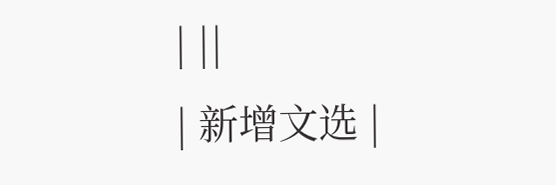| ||
| 新增文选 |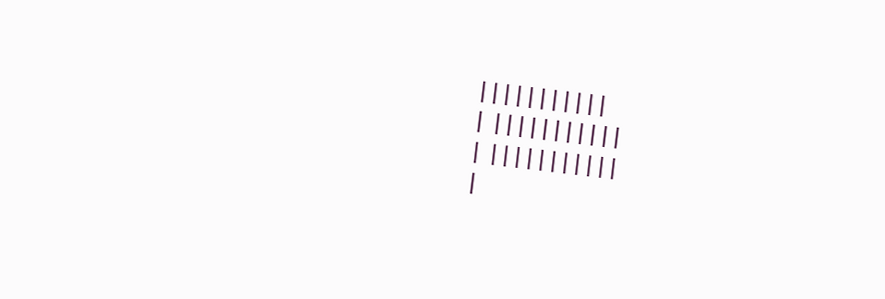|||||||||||
| |||||||||||
| |||||||||||
|